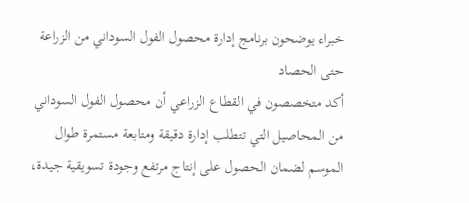خبراء يوضحون برنامج إدارة محصول الفول السوداني من الزراعة حتى الحصاد
أكد متخصصون في القطاع الزراعي أن محصول الفول السوداني من المحاصيل التي تتطلب إدارة دقيقة ومتابعة مستمرة طوال الموسم لضمان الحصول على إنتاج مرتفع وجودة تسويقية جيدة،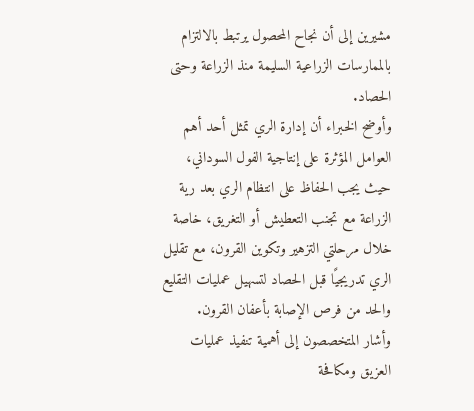مشيرين إلى أن نجاح المحصول يرتبط بالالتزام بالممارسات الزراعية السليمة منذ الزراعة وحتى الحصاد.
وأوضح الخبراء أن إدارة الري تمثل أحد أهم العوامل المؤثرة على إنتاجية الفول السوداني، حيث يجب الحفاظ على انتظام الري بعد رية الزراعة مع تجنب التعطيش أو التغريق، خاصة خلال مرحلتي التزهير وتكوين القرون، مع تقليل الري تدريجيًا قبل الحصاد لتسهيل عمليات التقليع والحد من فرص الإصابة بأعفان القرون.
وأشار المتخصصون إلى أهمية تنفيذ عمليات العزيق ومكافحة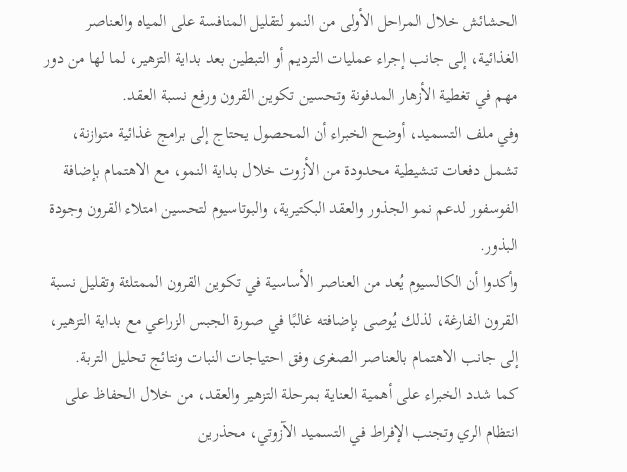الحشائش خلال المراحل الأولى من النمو لتقليل المنافسة على المياه والعناصر الغذائية، إلى جانب إجراء عمليات الترديم أو التبطين بعد بداية التزهير، لما لها من دور مهم في تغطية الأزهار المدفونة وتحسين تكوين القرون ورفع نسبة العقد.
وفي ملف التسميد، أوضح الخبراء أن المحصول يحتاج إلى برامج غذائية متوازنة، تشمل دفعات تنشيطية محدودة من الأزوت خلال بداية النمو، مع الاهتمام بإضافة الفوسفور لدعم نمو الجذور والعقد البكتيرية، والبوتاسيوم لتحسين امتلاء القرون وجودة البذور.
وأكدوا أن الكالسيوم يُعد من العناصر الأساسية في تكوين القرون الممتلئة وتقليل نسبة القرون الفارغة، لذلك يُوصى بإضافته غالبًا في صورة الجبس الزراعي مع بداية التزهير، إلى جانب الاهتمام بالعناصر الصغرى وفق احتياجات النبات ونتائج تحليل التربة.
كما شدد الخبراء على أهمية العناية بمرحلة التزهير والعقد، من خلال الحفاظ على انتظام الري وتجنب الإفراط في التسميد الآزوتي، محذرين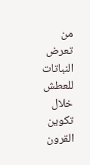من تعرض النباتات للعطش خلال تكوين القرون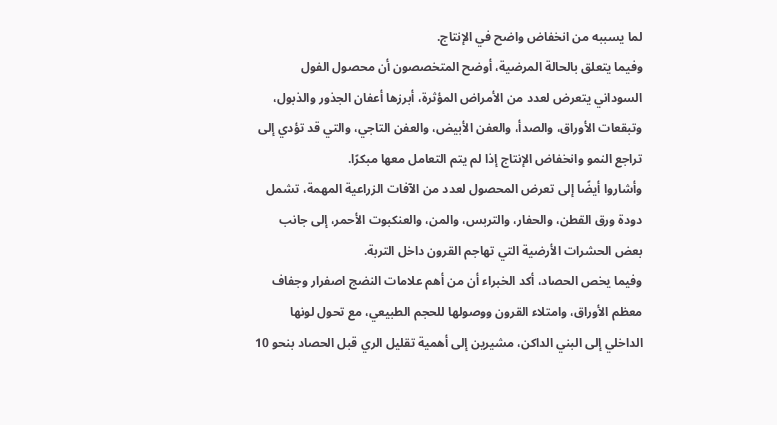لما يسببه من انخفاض واضح في الإنتاج.
وفيما يتعلق بالحالة المرضية، أوضح المتخصصون أن محصول الفول السوداني يتعرض لعدد من الأمراض المؤثرة، أبرزها أعفان الجذور والذبول، وتبقعات الأوراق، والصدأ، والعفن الأبيض، والعفن التاجي، والتي قد تؤدي إلى تراجع النمو وانخفاض الإنتاج إذا لم يتم التعامل معها مبكرًا.
وأشاروا أيضًا إلى تعرض المحصول لعدد من الآفات الزراعية المهمة، تشمل دودة ورق القطن، والحفار، والتربس، والمن، والعنكبوت الأحمر، إلى جانب بعض الحشرات الأرضية التي تهاجم القرون داخل التربة.
وفيما يخص الحصاد، أكد الخبراء أن من أهم علامات النضج اصفرار وجفاف معظم الأوراق، وامتلاء القرون ووصولها للحجم الطبيعي، مع تحول لونها الداخلي إلى البني الداكن، مشيرين إلى أهمية تقليل الري قبل الحصاد بنحو 10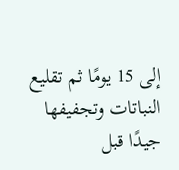إلى 15 يومًا ثم تقليع النباتات وتجفيفها جيدًا قبل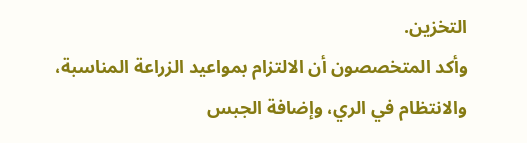التخزين.
وأكد المتخصصون أن الالتزام بمواعيد الزراعة المناسبة، والانتظام في الري، وإضافة الجبس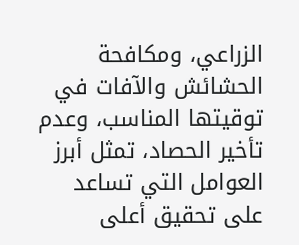الزراعي، ومكافحة الحشائش والآفات في توقيتها المناسب، وعدم تأخير الحصاد، تمثل أبرز العوامل التي تساعد على تحقيق أعلى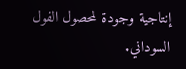إنتاجية وجودة لمحصول الفول السوداني.